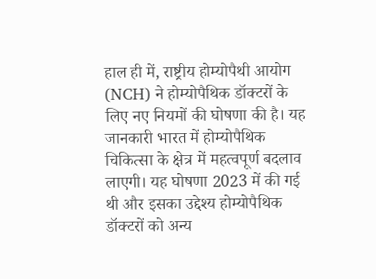हाल ही में, राष्ट्रीय होम्योपैथी आयोग (NCH) ने होम्योपैथिक डॉक्टरों के लिए नए नियमों की घोषणा की है। यह जानकारी भारत में होम्योपैथिक चिकित्सा के क्षेत्र में महत्वपूर्ण बदलाव लाएगी। यह घोषणा 2023 में की गई थी और इसका उद्देश्य होम्योपैथिक डॉक्टरों को अन्य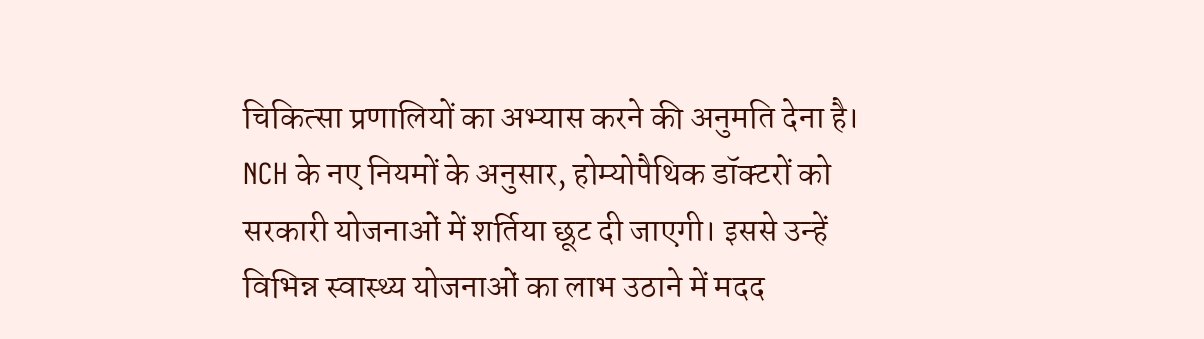चिकित्सा प्रणालियों का अभ्यास करने की अनुमति देना है।
NCH के नए नियमों के अनुसार, होम्योपैथिक डॉक्टरों को सरकारी योजनाओं में शर्तिया छूट दी जाएगी। इससे उन्हें विभिन्न स्वास्थ्य योजनाओं का लाभ उठाने में मदद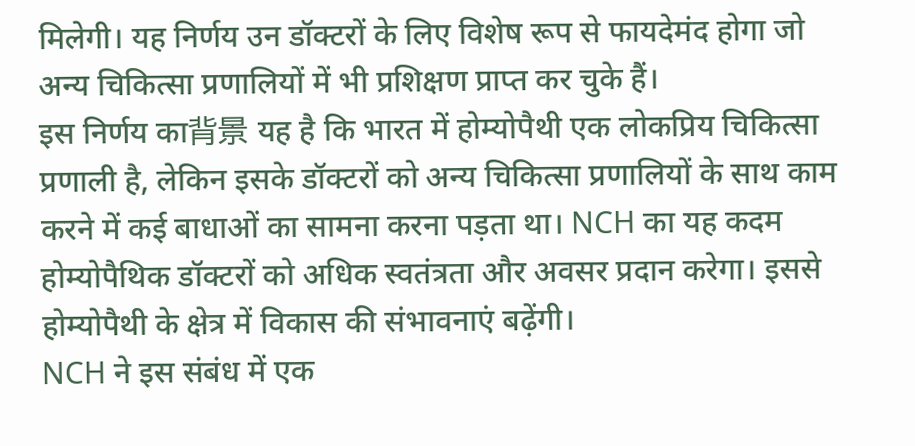मिलेगी। यह निर्णय उन डॉक्टरों के लिए विशेष रूप से फायदेमंद होगा जो अन्य चिकित्सा प्रणालियों में भी प्रशिक्षण प्राप्त कर चुके हैं।
इस निर्णय का背景 यह है कि भारत में होम्योपैथी एक लोकप्रिय चिकित्सा प्रणाली है, लेकिन इसके डॉक्टरों को अन्य चिकित्सा प्रणालियों के साथ काम करने में कई बाधाओं का सामना करना पड़ता था। NCH का यह कदम होम्योपैथिक डॉक्टरों को अधिक स्वतंत्रता और अवसर प्रदान करेगा। इससे होम्योपैथी के क्षेत्र में विकास की संभावनाएं बढ़ेंगी।
NCH ने इस संबंध में एक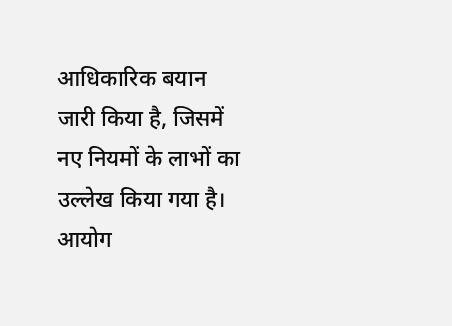आधिकारिक बयान जारी किया है, जिसमें नए नियमों के लाभों का उल्लेख किया गया है। आयोग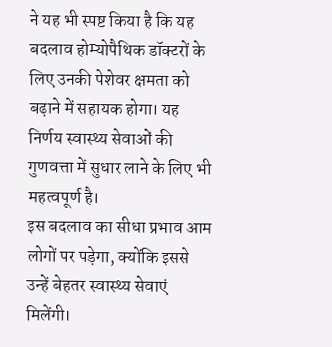ने यह भी स्पष्ट किया है कि यह बदलाव होम्योपैथिक डॉक्टरों के लिए उनकी पेशेवर क्षमता को बढ़ाने में सहायक होगा। यह निर्णय स्वास्थ्य सेवाओं की गुणवत्ता में सुधार लाने के लिए भी महत्वपूर्ण है।
इस बदलाव का सीधा प्रभाव आम लोगों पर पड़ेगा, क्योंकि इससे उन्हें बेहतर स्वास्थ्य सेवाएं मिलेंगी।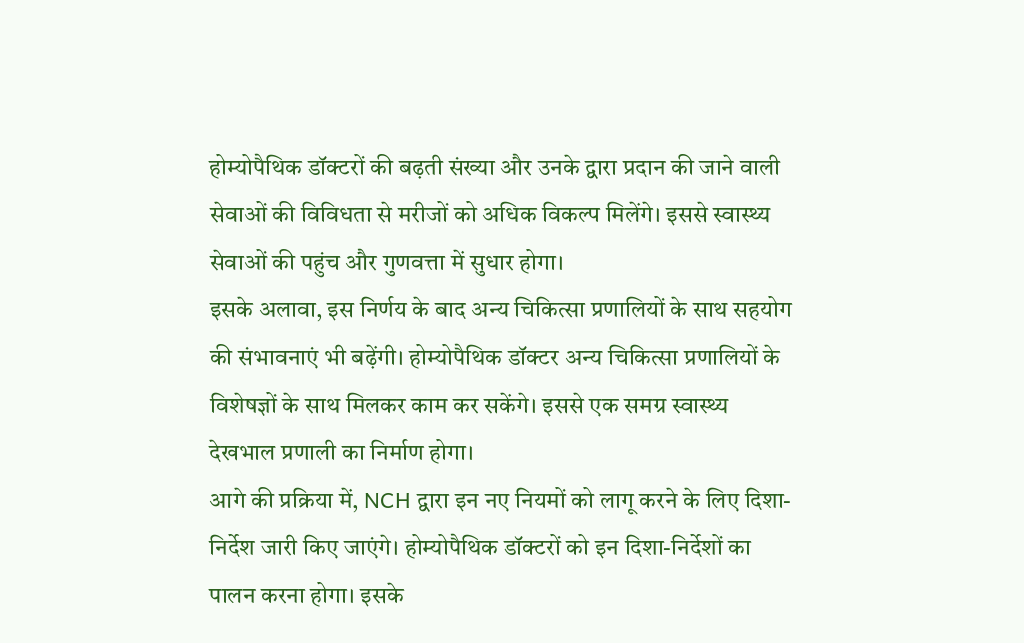होम्योपैथिक डॉक्टरों की बढ़ती संख्या और उनके द्वारा प्रदान की जाने वाली सेवाओं की विविधता से मरीजों को अधिक विकल्प मिलेंगे। इससे स्वास्थ्य सेवाओं की पहुंच और गुणवत्ता में सुधार होगा।
इसके अलावा, इस निर्णय के बाद अन्य चिकित्सा प्रणालियों के साथ सहयोग की संभावनाएं भी बढ़ेंगी। होम्योपैथिक डॉक्टर अन्य चिकित्सा प्रणालियों के विशेषज्ञों के साथ मिलकर काम कर सकेंगे। इससे एक समग्र स्वास्थ्य देखभाल प्रणाली का निर्माण होगा।
आगे की प्रक्रिया में, NCH द्वारा इन नए नियमों को लागू करने के लिए दिशा-निर्देश जारी किए जाएंगे। होम्योपैथिक डॉक्टरों को इन दिशा-निर्देशों का पालन करना होगा। इसके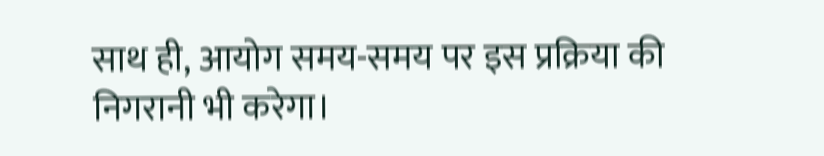साथ ही, आयोग समय-समय पर इस प्रक्रिया की निगरानी भी करेगा।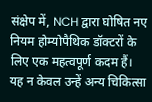संक्षेप में, NCH द्वारा घोषित नए नियम होम्योपैथिक डॉक्टरों के लिए एक महत्वपूर्ण कदम हैं। यह न केवल उन्हें अन्य चिकित्सा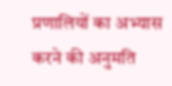प्रणालियों का अभ्यास करने की अनुमति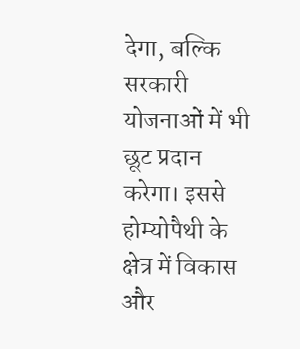देगा, बल्कि सरकारी योजनाओं में भी छूट प्रदान करेगा। इससे होम्योपैथी के क्षेत्र में विकास और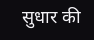सुधार की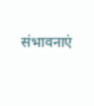संभावनाएं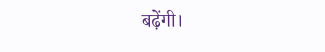बढ़ेंगी।